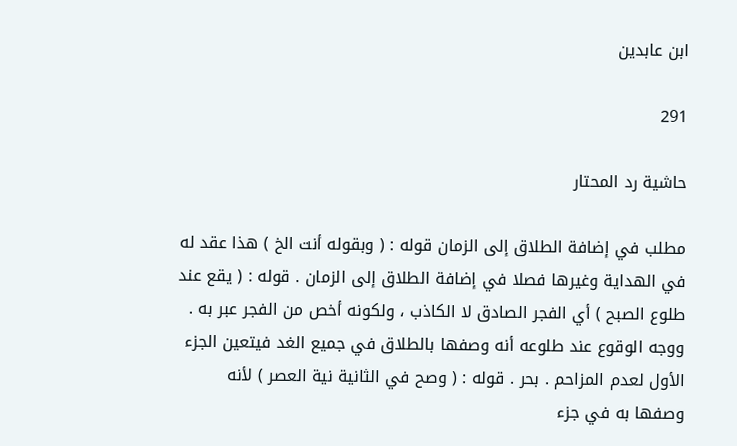ابن عابدين

291

حاشية رد المحتار

مطلب في إضافة الطلاق إلى الزمان قوله : ( وبقوله أنت الخ ) هذا عقد له في الهداية وغيرها فصلا في إضافة الطلاق إلى الزمان . قوله : ( يقع عند طلوع الصبح ) أي الفجر الصادق لا الكاذب ، ولكونه أخص من الفجر عبر به . ووجه الوقوع عند طلوعه أنه وصفها بالطلاق في جميع الغد فيتعين الجزء الأول لعدم المزاحم . بحر . قوله : ( وصح في الثانية نية العصر ) لأنه وصفها به في جزء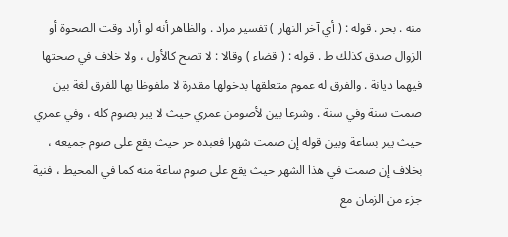منه . بحر . قوله : ( أي آخر النهار ) تفسير مراد . والظاهر أنه لو أراد وقت الصحوة أو الزوال صدق كذلك ط . قوله : ( قضاء ) وقالا : لا تصح كالأول ، ولا خلاف في صحتها فيهما ديانة . والفرق له عموم متعلقها بدخولها مقدرة لا ملفوظا بها للفرق لغة بين صمت سنة وفي سنة . وشرعا بين لأصومن عمري حيث لا يبر بصوم كله ، وفي عمري حيث يبر بساعة وبين قوله إن صمت شهرا فعبده حر حيث يقع على صوم جميعه ، بخلاف إن صمت في هذا الشهر حيث يقع على صوم ساعة منه كما في المحيط ، فنية جزء من الزمان مع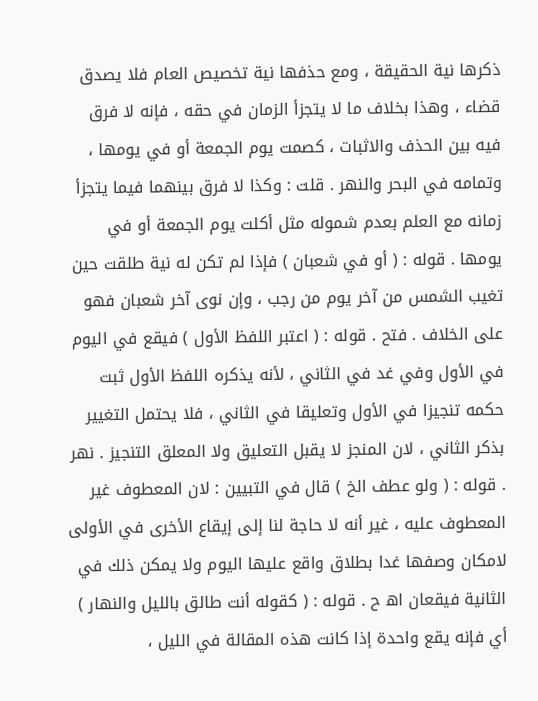ذكرها نية الحقيقة ، ومع حذفها نية تخصيص العام فلا يصدق قضاء ، وهذا بخلاف ما لا يتجزأ الزمان في حقه ، فإنه لا فرق فيه بين الحذف والاثبات ، كصمت يوم الجمعة أو في يومها ، وتمامه في البحر والنهر . قلت : وكذا لا فرق بينهما فيما يتجزأ زمانه مع العلم بعدم شموله مثل أكلت يوم الجمعة أو في يومها . قوله : ( أو في شعبان ) فإذا لم تكن له نية طلقت حين تغيب الشمس من آخر يوم من رجب ، وإن نوى آخر شعبان فهو على الخلاف . فتح . قوله : ( اعتبر اللفظ الأول ) فيقع في اليوم في الأول وفي غد في الثاني ، لأنه يذكره اللفظ الأول ثبت حكمه تنجيزا في الأول وتعليقا في الثاني ، فلا يحتمل التغيير بذكر الثاني ، لان المنجز لا يقبل التعليق ولا المعلق التنجيز . نهر . قوله : ( ولو عطف الخ ) قال في التبيين : لان المعطوف غير المعطوف عليه ، غير أنه لا حاجة لنا إلى إيقاع الأخرى في الأولى لامكان وصفها غدا بطلاق واقع عليها اليوم ولا يمكن ذلك في الثانية فيقعان اه‍ ح . قوله : ( كقوله أنت طالق بالليل والنهار ) أي فإنه يقع واحدة إذا كانت هذه المقالة في الليل ،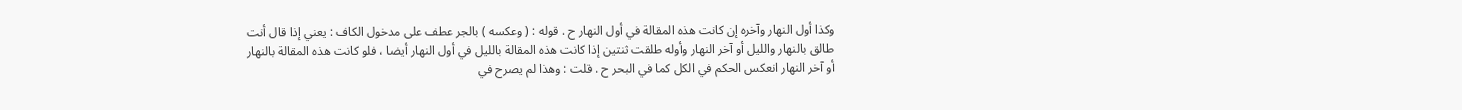وكذا أول النهار وآخره إن كانت هذه المقالة في أول النهار ح . قوله : ( وعكسه ) بالجر عطف على مدخول الكاف : يعني إذا قال أنت طالق بالنهار والليل أو آخر النهار وأوله طلقت ثنتين إذا كانت هذه المقالة بالليل في أول النهار أيضا ، فلو كانت هذه المقالة بالنهار أو آخر النهار انعكس الحكم في الكل كما في البحر ح . قلت : وهذا لم يصرح في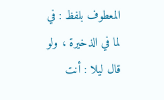المعطوف بلفظ : في لما في الذخيرة ، ولو قال ليلا : أنت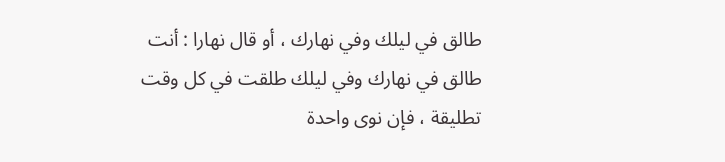طالق في ليلك وفي نهارك ، أو قال نهارا : أنت طالق في نهارك وفي ليلك طلقت في كل وقت تطليقة ، فإن نوى واحدة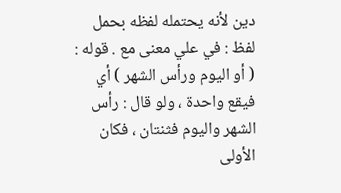دين لأنه يحتمله لفظه بحمل لفظ : في علي معنى مع . قوله : ( أو اليوم ورأس الشهر ) أي فيقع واحدة ، ولو قال : رأس الشهر واليوم فثنتان ، فكان الأولى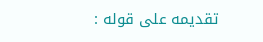تقديمه على قوله :